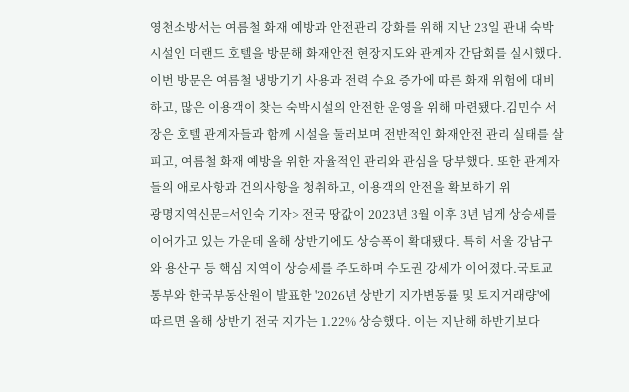영천소방서는 여름철 화재 예방과 안전관리 강화를 위해 지난 23일 관내 숙박시설인 더랜드 호텔을 방문해 화재안전 현장지도와 관계자 간담회를 실시했다.이번 방문은 여름철 냉방기기 사용과 전력 수요 증가에 따른 화재 위험에 대비하고, 많은 이용객이 찾는 숙박시설의 안전한 운영을 위해 마련됐다.김민수 서장은 호텔 관계자들과 함께 시설을 둘러보며 전반적인 화재안전 관리 실태를 살피고, 여름철 화재 예방을 위한 자율적인 관리와 관심을 당부했다. 또한 관계자들의 애로사항과 건의사항을 청취하고, 이용객의 안전을 확보하기 위
광명지역신문=서인숙 기자> 전국 땅값이 2023년 3월 이후 3년 넘게 상승세를 이어가고 있는 가운데 올해 상반기에도 상승폭이 확대됐다. 특히 서울 강남구와 용산구 등 핵심 지역이 상승세를 주도하며 수도권 강세가 이어졌다.국토교통부와 한국부동산원이 발표한 '2026년 상반기 지가변동률 및 토지거래량'에 따르면 올해 상반기 전국 지가는 1.22% 상승했다. 이는 지난해 하반기보다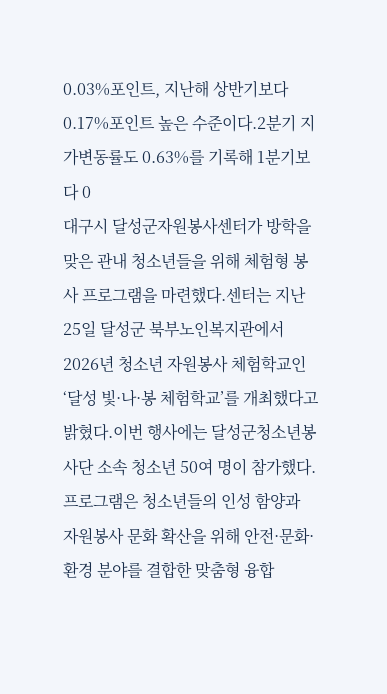0.03%포인트, 지난해 상반기보다 0.17%포인트 높은 수준이다.2분기 지가변동률도 0.63%를 기록해 1분기보다 0
대구시 달성군자원봉사센터가 방학을 맞은 관내 청소년들을 위해 체험형 봉사 프로그램을 마련했다.센터는 지난 25일 달성군 북부노인복지관에서 2026년 청소년 자원봉사 체험학교인 ‘달성 빛·나·봉 체험학교’를 개최했다고 밝혔다.이번 행사에는 달성군청소년봉사단 소속 청소년 50여 명이 참가했다. 프로그램은 청소년들의 인성 함양과 자원봉사 문화 확산을 위해 안전·문화·환경 분야를 결합한 맞춤형 융합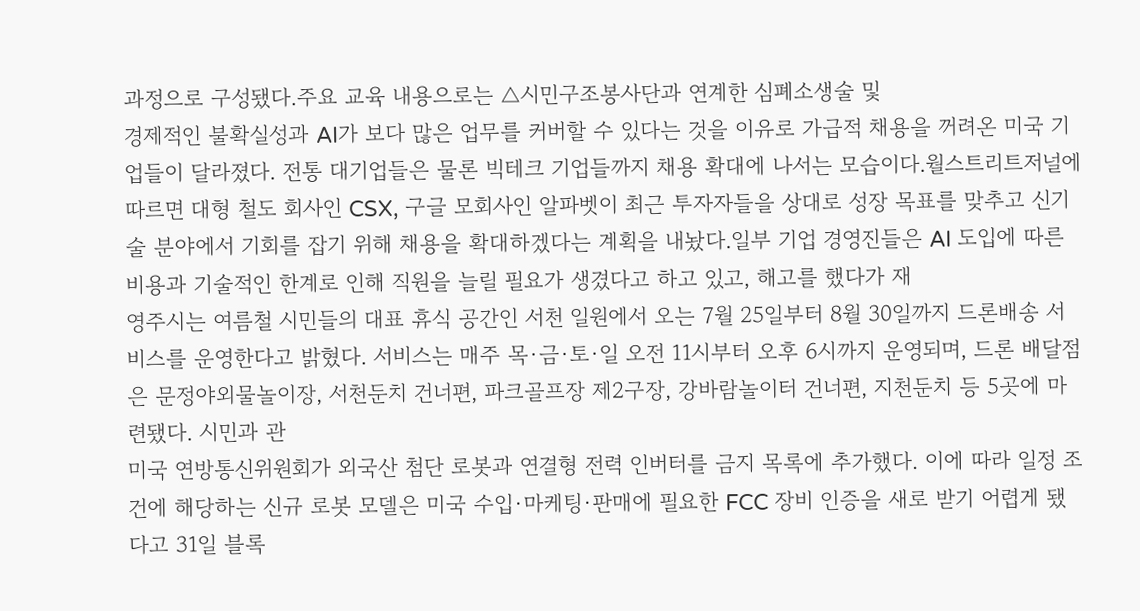과정으로 구성됐다.주요 교육 내용으로는 △시민구조봉사단과 연계한 심폐소생술 및
경제적인 불확실성과 AI가 보다 많은 업무를 커버할 수 있다는 것을 이유로 가급적 채용을 꺼려온 미국 기업들이 달라졌다. 전통 대기업들은 물론 빅테크 기업들까지 채용 확대에 나서는 모습이다.월스트리트저널에 따르면 대형 철도 회사인 CSX, 구글 모회사인 알파벳이 최근 투자자들을 상대로 성장 목표를 맞추고 신기술 분야에서 기회를 잡기 위해 채용을 확대하겠다는 계획을 내놨다.일부 기업 경영진들은 AI 도입에 따른 비용과 기술적인 한계로 인해 직원을 늘릴 필요가 생겼다고 하고 있고, 해고를 했다가 재
영주시는 여름철 시민들의 대표 휴식 공간인 서천 일원에서 오는 7월 25일부터 8월 30일까지 드론배송 서비스를 운영한다고 밝혔다. 서비스는 매주 목·금·토·일 오전 11시부터 오후 6시까지 운영되며, 드론 배달점은 문정야외물놀이장, 서천둔치 건너편, 파크골프장 제2구장, 강바람놀이터 건너편, 지천둔치 등 5곳에 마련됐다. 시민과 관
미국 연방통신위원회가 외국산 첨단 로봇과 연결형 전력 인버터를 금지 목록에 추가했다. 이에 따라 일정 조건에 해당하는 신규 로봇 모델은 미국 수입·마케팅·판매에 필요한 FCC 장비 인증을 새로 받기 어렵게 됐다고 31일 블록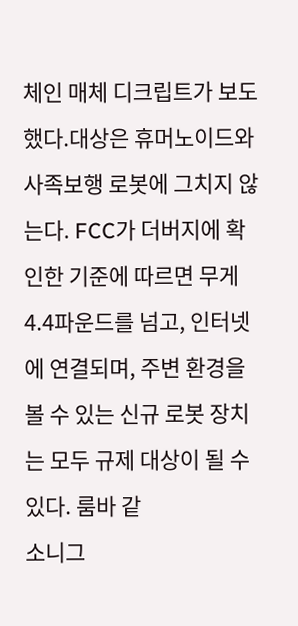체인 매체 디크립트가 보도했다.대상은 휴머노이드와 사족보행 로봇에 그치지 않는다. FCC가 더버지에 확인한 기준에 따르면 무게 4.4파운드를 넘고, 인터넷에 연결되며, 주변 환경을 볼 수 있는 신규 로봇 장치는 모두 규제 대상이 될 수 있다. 룸바 같
소니그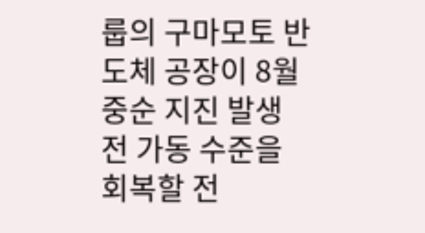룹의 구마모토 반도체 공장이 8월 중순 지진 발생 전 가동 수준을 회복할 전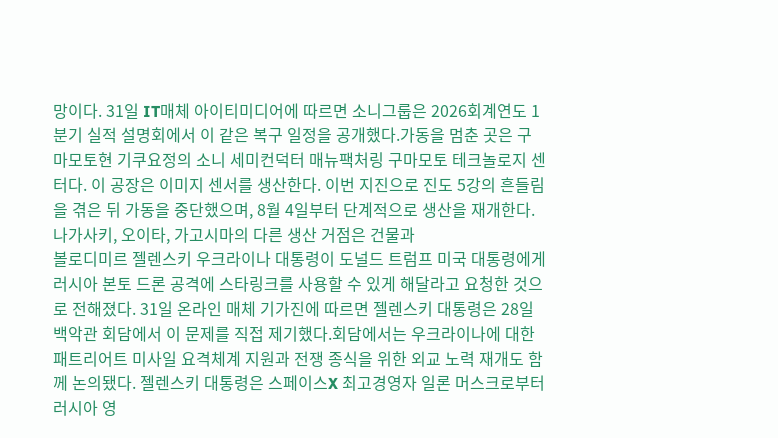망이다. 31일 IT매체 아이티미디어에 따르면 소니그룹은 2026회계연도 1분기 실적 설명회에서 이 같은 복구 일정을 공개했다.가동을 멈춘 곳은 구마모토현 기쿠요정의 소니 세미컨덕터 매뉴팩처링 구마모토 테크놀로지 센터다. 이 공장은 이미지 센서를 생산한다. 이번 지진으로 진도 5강의 흔들림을 겪은 뒤 가동을 중단했으며, 8월 4일부터 단계적으로 생산을 재개한다.나가사키, 오이타, 가고시마의 다른 생산 거점은 건물과
볼로디미르 젤렌스키 우크라이나 대통령이 도널드 트럼프 미국 대통령에게 러시아 본토 드론 공격에 스타링크를 사용할 수 있게 해달라고 요청한 것으로 전해졌다. 31일 온라인 매체 기가진에 따르면 젤렌스키 대통령은 28일 백악관 회담에서 이 문제를 직접 제기했다.회담에서는 우크라이나에 대한 패트리어트 미사일 요격체계 지원과 전쟁 종식을 위한 외교 노력 재개도 함께 논의됐다. 젤렌스키 대통령은 스페이스X 최고경영자 일론 머스크로부터 러시아 영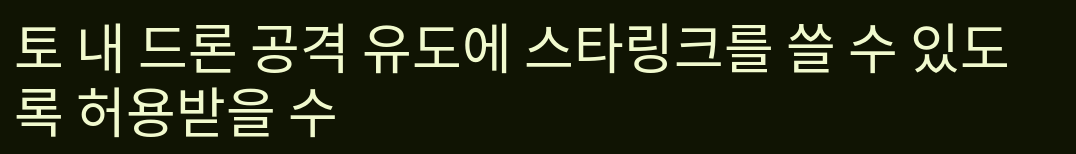토 내 드론 공격 유도에 스타링크를 쓸 수 있도록 허용받을 수